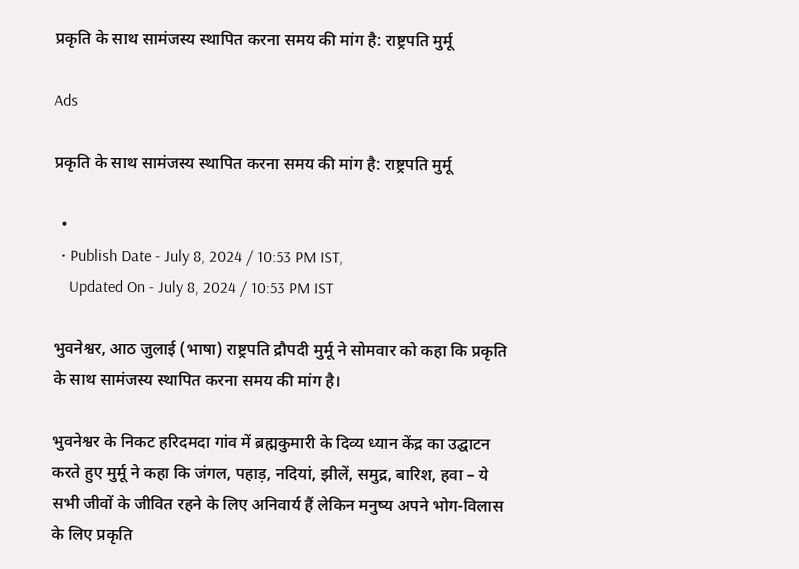प्रकृति के साथ सामंजस्य स्थापित करना समय की मांग है: राष्ट्रपति मुर्मू

Ads

प्रकृति के साथ सामंजस्य स्थापित करना समय की मांग है: राष्ट्रपति मुर्मू

  •
  • Publish Date - July 8, 2024 / 10:53 PM IST,
    Updated On - July 8, 2024 / 10:53 PM IST

भुवनेश्वर, आठ जुलाई (भाषा) राष्ट्रपति द्रौपदी मुर्मू ने सोमवार को कहा कि प्रकृति के साथ सामंजस्य स्थापित करना समय की मांग है।

भुवनेश्वर के निकट हरिदमदा गांव में ब्रह्मकुमारी के दिव्य ध्यान केंद्र का उद्घाटन करते हुए मुर्मू ने कहा कि जंगल, पहाड़, नदियां, झीलें, समुद्र, बारिश, हवा – ये सभी जीवों के जीवित रहने के लिए अनिवार्य हैं लेकिन मनुष्य अपने भोग-विलास के लिए प्रकृति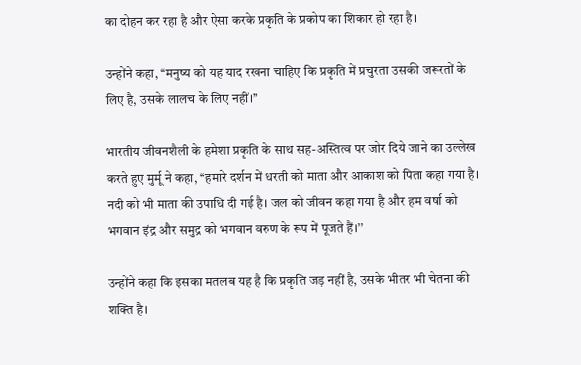का दोहन कर रहा है और ऐसा करके प्रकृति के प्रकोप का शिकार हो रहा है।

उन्होंने कहा, ‘‘मनुष्य को यह याद रखना चाहिए कि प्रकृति में प्रचुरता उसकी जरूरतों के लिए है, उसके लालच के लिए नहीं।’’

भारतीय जीवनशैली के हमेशा प्रकृति के साथ सह-अस्तित्व पर जोर दिये जाने का उल्लेख करते हुए मुर्मू ने कहा, ‘‘हमारे दर्शन में धरती को माता और आकाश को पिता कहा गया है। नदी को भी माता की उपाधि दी गई है। जल को जीवन कहा गया है और हम वर्षा को भगवान इंद्र और समुद्र को भगवान वरुण के रूप में पूजते हैं।’’

उन्होंने कहा कि इसका मतलब यह है कि प्रकृति जड़ नहीं है, उसके भीतर भी चेतना की शक्ति है।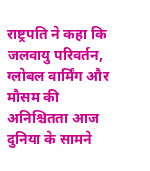राष्ट्रपति ने कहा कि जलवायु परिवर्तन, ग्लोबल वार्मिंग और मौसम की अनिश्चितता आज दुनिया के सामने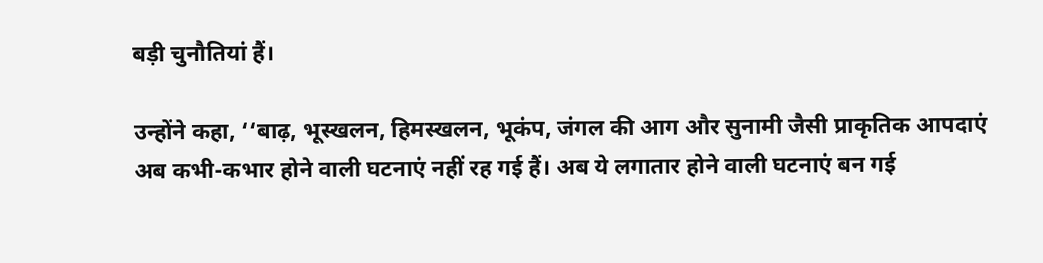बड़ी चुनौतियां हैं।

उन्होंने कहा, ‘‘बाढ़, भूस्खलन, हिमस्खलन, भूकंप, जंगल की आग और सुनामी जैसी प्राकृतिक आपदाएं अब कभी-कभार होने वाली घटनाएं नहीं रह गई हैं। अब ये लगातार होने वाली घटनाएं बन गई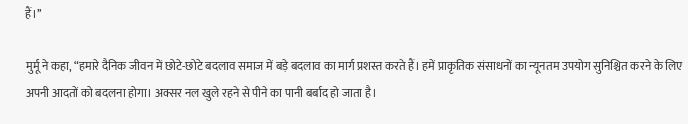हैं।’’

मुर्मू ने कहा, “हमारे दैनिक जीवन में छोटे-छोटे बदलाव समाज में बड़े बदलाव का मार्ग प्रशस्त करते हैं। हमें प्राकृतिक संसाधनों का न्यूनतम उपयोग सुनिश्चित करने के लिए अपनी आदतों को बदलना होगा। अक्सर नल खुले रहने से पीने का पानी बर्बाद हो जाता है।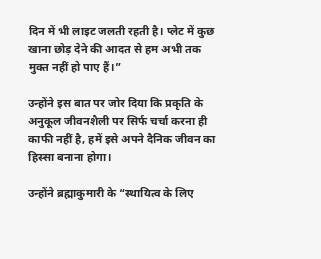दिन में भी लाइट जलती रहती है। प्लेट में कुछ खाना छोड़ देने की आदत से हम अभी तक मुक्त नहीं हो पाए हैं।”

उन्होंने इस बात पर जोर दिया कि प्रकृति के अनुकूल जीवनशैली पर सिर्फ चर्चा करना ही काफी नहीं है, हमें इसे अपने दैनिक जीवन का हिस्सा बनाना होगा।

उन्होंने ब्रह्माकुमारी के “स्थायित्व के लिए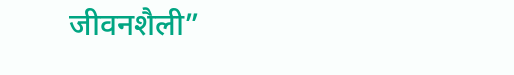जीवनशैली”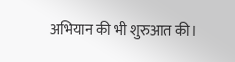अभियान की भी शुरुआत की।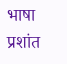भाषा प्रशांत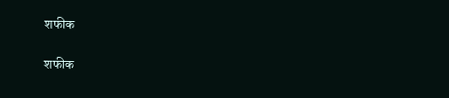शफीक

शफीक